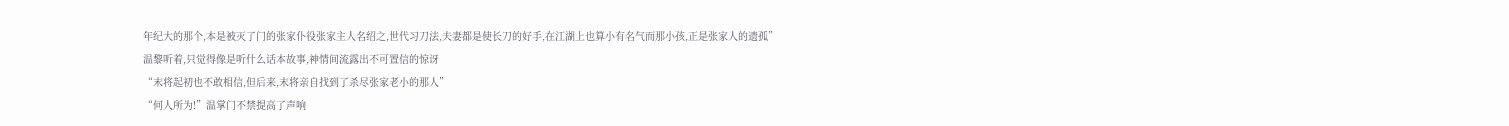年纪大的那个,本是被灭了门的张家仆役张家主人名绍之,世代习刀法,夫妻都是使长刀的好手,在江湖上也算小有名气而那小孩,正是张家人的遗孤”
温黎听着,只觉得像是听什么话本故事,神情间流露出不可置信的惊讶
“末将起初也不敢相信,但后来,末将亲自找到了杀尽张家老小的那人”
“何人所为!”温掌门不禁提高了声响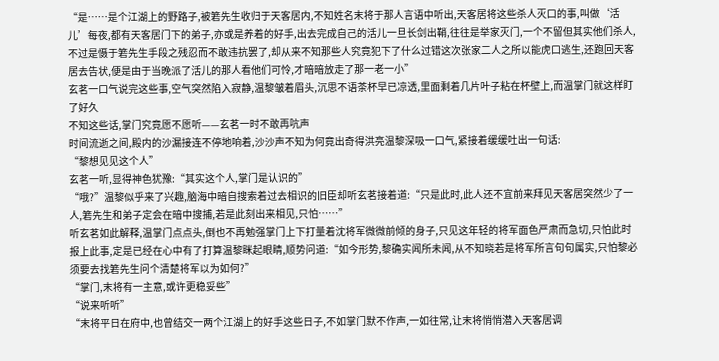“是……是个江湖上的野路子,被箬先生收归于天客居内,不知姓名末将于那人言语中听出,天客居将这些杀人灭口的事,叫做‘活儿’每夜,都有天客居门下的弟子,亦或是养着的好手,出去完成自己的活儿一旦长剑出鞘,往往是举家灭门,一个不留但其实他们杀人,不过是慑于箬先生手段之残忍而不敢违抗罢了,却从来不知那些人究竟犯下了什么过错这次张家二人之所以能虎口逃生,还跑回天客居去告状,便是由于当晚派了活儿的那人看他们可怜,才暗暗放走了那一老一小”
玄茗一口气说完这些事,空气突然陷入寂静,温黎皱着眉头,沉思不语茶杯早已凉透,里面剩着几片叶子粘在杯壁上,而温掌门就这样盯了好久
不知这些话,掌门究竟愿不愿听——玄茗一时不敢再吭声
时间流逝之间,殿内的沙漏接连不停地响着,沙沙声不知为何竟出奇得洪亮温黎深吸一口气,紧接着缓缓吐出一句话:
“黎想见见这个人”
玄茗一听,显得神色犹豫:“其实这个人,掌门是认识的”
“哦?”温黎似乎来了兴趣,脑海中暗自搜索着过去相识的旧臣却听玄茗接着道:“只是此时,此人还不宜前来拜见天客居突然少了一人,箬先生和弟子定会在暗中搜捕,若是此刻出来相见,只怕……”
听玄茗如此解释,温掌门点点头,倒也不再勉强掌门上下打量着沈将军微微前倾的身子,只见这年轻的将军面色严肃而急切,只怕此时报上此事,定是已经在心中有了打算温黎眯起眼睛,顺势问道:“如今形势,黎确实闻所未闻,从不知晓若是将军所言句句属实,只怕黎必须要去找箬先生问个清楚将军以为如何?”
“掌门,末将有一主意,或许更稳妥些”
“说来听听”
“末将平日在府中,也曾结交一两个江湖上的好手这些日子,不如掌门默不作声,一如往常,让末将悄悄潜入天客居调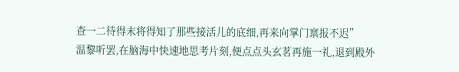查一二待得末将得知了那些接活儿的底细,再来向掌门禀报不迟”
温黎听罢,在脑海中快速地思考片刻,便点点头玄茗再施一礼,退到殿外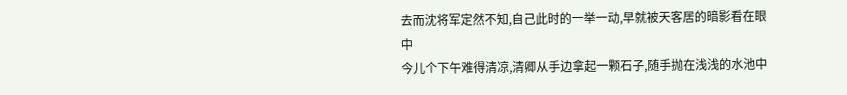去而沈将军定然不知,自己此时的一举一动,早就被天客居的暗影看在眼中
今儿个下午难得清凉,清卿从手边拿起一颗石子,随手抛在浅浅的水池中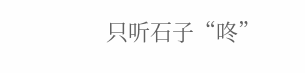只听石子“咚”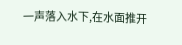一声落入水下,在水面推开